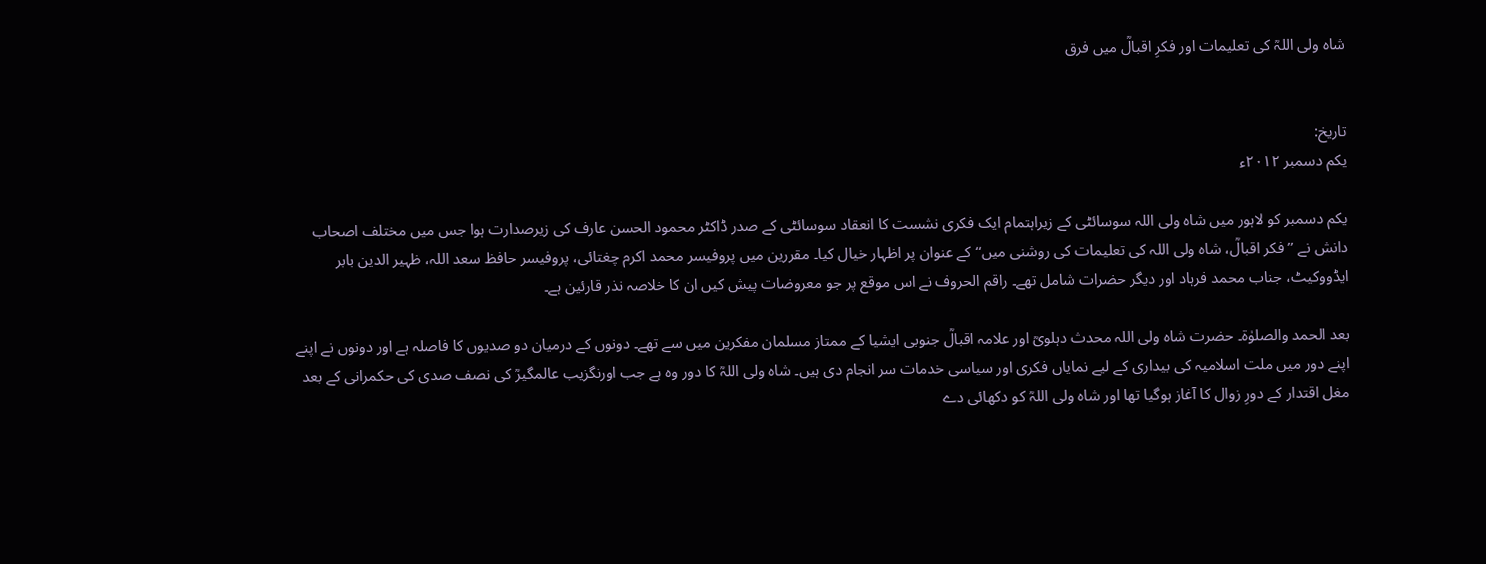شاہ ولی اللہؒ کی تعلیمات اور فکرِ اقبالؒ میں فرق


تاریخ:
یکم دسمبر ۲۰۱۲ء

یکم دسمبر کو لاہور میں شاہ ولی اللہ سوسائٹی کے زیراہتمام ایک فکری نشست کا انعقاد سوسائٹی کے صدر ڈاکٹر محمود الحسن عارف کی زیرصدارت ہوا جس میں مختلف اصحاب دانش نے ’’فکر اقبالؒ، شاہ ولی اللہ کی تعلیمات کی روشنی میں‘‘ کے عنوان پر اظہار خیال کیا۔ مقررین میں پروفیسر محمد اکرم چغتائی، پروفیسر حافظ سعد اللہ، ظہیر الدین بابر ایڈووکیٹ، جناب محمد فرہاد اور دیگر حضرات شامل تھے۔ راقم الحروف نے اس موقع پر جو معروضات پیش کیں ان کا خلاصہ نذر قارئین ہے۔

بعد الحمد والصلوٰۃ۔ حضرت شاہ ولی اللہ محدث دہلویؒ اور علامہ اقبالؒ جنوبی ایشیا کے ممتاز مسلمان مفکرین میں سے تھے۔ دونوں کے درمیان دو صدیوں کا فاصلہ ہے اور دونوں نے اپنے اپنے دور میں ملت اسلامیہ کی بیداری کے لیے نمایاں فکری اور سیاسی خدمات سر انجام دی ہیں۔ شاہ ولی اللہؒ کا دور وہ ہے جب اورنگزیب عالمگیرؒ کی نصف صدی کی حکمرانی کے بعد مغل اقتدار کے دورِ زوال کا آغاز ہوگیا تھا اور شاہ ولی اللہؒ کو دکھائی دے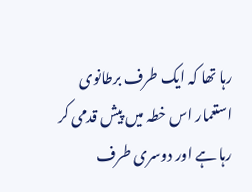رہا تھا کہ ایک طرف برطانوی استعمار اس خطہ میں پیش قدمی کر رہا ہے اور دوسری طرف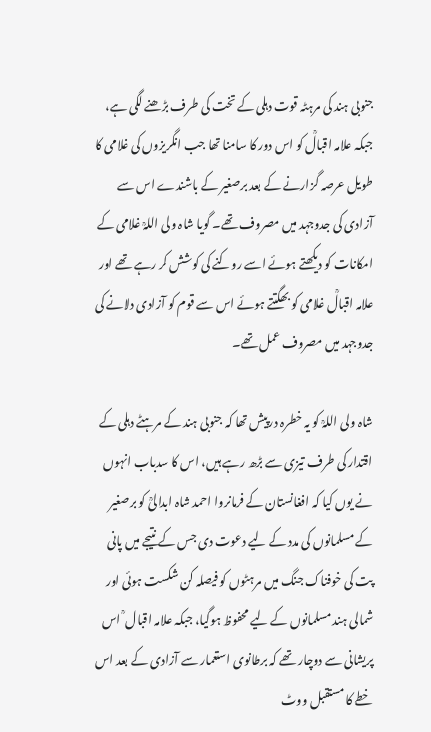جنوبی ہند کی مرہٹہ قوت دہلی کے تخت کی طرف بڑھنے لگی ہے، جبکہ علامہ اقبالؒ کو اس دور کا سامنا تھا جب انگریزوں کی غلامی کا طویل عرصہ گزارنے کے بعد برصغیر کے باشندے اس سے آزادی کی جدوجہد میں مصروف تھے۔ گویا شاہ ولی اللہؒ غلامی کے امکانات کو دیکھتے ہوئے اسے روکنے کی کوشش کر رہے تھے اور علامہ اقبالؒ غلامی کو بھگتتے ہوئے اس سے قوم کو آزادی دلانے کی جدوجہد میں مصروف عمل تھے۔

شاہ ولی اللہؒ کو یہ خطرہ درپیش تھا کہ جنوبی ہند کے مرہٹے دہلی کے اقتدار کی طرف تیزی سے بڑھ رہے ہیں، اس کا سدباب انہوں نے یوں کیا کہ افغانستان کے فرمانروا احمد شاہ ابدالیؒ کو برصغیر کے مسلمانوں کی مدد کے لیے دعوت دی جس کے نتیجے میں پانی پت کی خوفناک جنگ میں مرہٹوں کو فیصلہ کن شکست ہوئی اور شمالی ہند مسلمانوں کے لیے محفوظ ہوگیا، جبکہ علامہ اقبال ؒ اس پریشانی سے دوچار تھے کہ برطانوی استعمار سے آزادی کے بعد اس خطے کا مستقبل ووٹ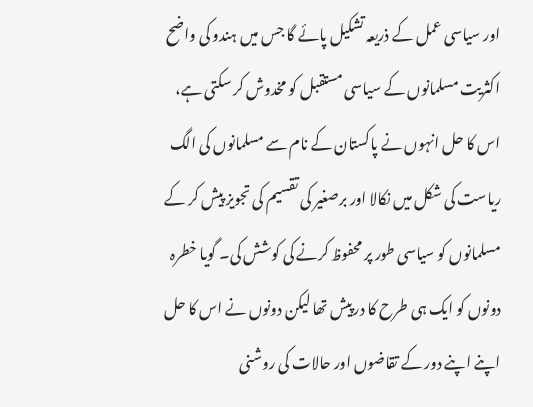اور سیاسی عمل کے ذریعہ تشکیل پائے گا جس میں ہندو کی واضح اکثریت مسلمانوں کے سیاسی مستقبل کو مخدوش کر سکتی ہے، اس کا حل انہوں نے پاکستان کے نام سے مسلمانوں کی الگ ریاست کی شکل میں نکالا اور برصغیر کی تقسیم کی تجویز پیش کر کے مسلمانوں کو سیاسی طور پر محفوظ کرنے کی کوشش کی۔ گویا خطرہ دونوں کو ایک ہی طرح کا درپیش تھا لیکن دونوں نے اس کا حل اپنے اپنے دور کے تقاضوں اور حالات کی روشنی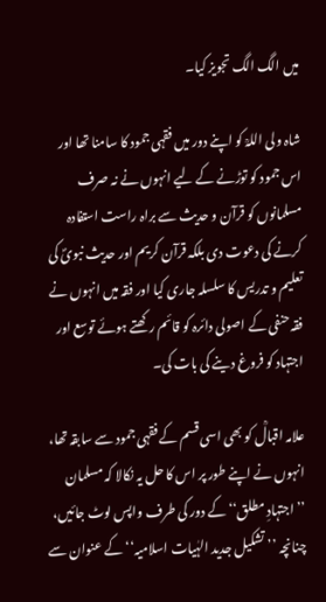میں الگ الگ تجویز کیا۔

شاہ ولی اللہؒ کو اپنے دور میں فقہی جمود کا سامنا تھا اور اس جمود کو توڑنے کے لیے انہوں نے نہ صرف مسلمانوں کو قرآن و حدیث سے براہ راست استفادہ کرنے کی دعوت دی بلکہ قرآن کریم اور حدیث نبویؐ کی تعلیم و تدریس کا سلسلہ جاری کیا اور فقہ میں انہوں نے فقہ حنفی کے اصولی دائرہ کو قائم رکھتے ہوئے توسع اور اجتہاد کو فروغ دینے کی بات کی۔

علامہ اقبالؒ کو بھی اسی قسم کے فقہی جمود سے سابقہ تھا، انہوں نے اپنے طور پر اس کا حل یہ نکالا کہ مسلمان ’’اجتہادِ مطلق‘‘ کے دور کی طرف واپس لوٹ جائیں، چنانچہ ’’تشکیل جدید الہٰیات اسلامیہ‘‘ کے عنوان سے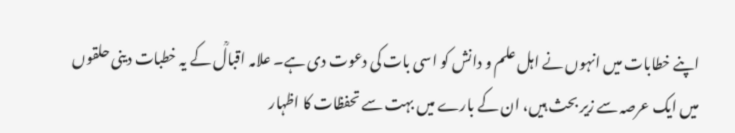اپنے خطابات میں انہوں نے اہل علم و دانش کو اسی بات کی دعوت دی ہے۔ علامہ اقبالؒ کے یہ خطبات دینی حلقوں میں ایک عرصہ سے زیر بحث ہیں، ان کے بارے میں بہت سے تحفظات کا اظہار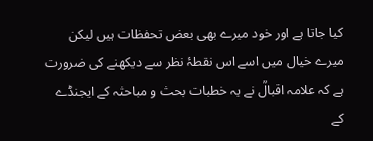کیا جاتا ہے اور خود میرے بھی بعض تحفظات ہیں لیکن میرے خیال میں اسے اس نقطۂ نظر سے دیکھنے کی ضرورت ہے کہ علامہ اقبالؒ نے یہ خطبات بحث و مباحثہ کے ایجنڈے کے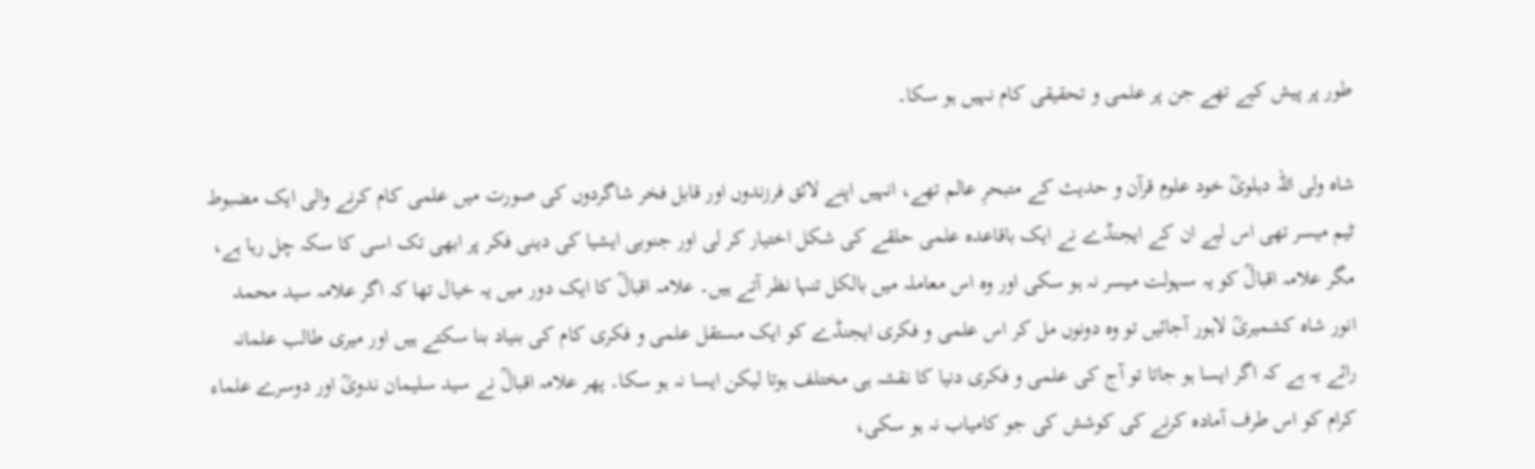طور پر پیش کیے تھے جن پر علمی و تحقیقی کام نہیں ہو سکا۔

شاہ ولی اللہ دہلویؒ خود علوم قرآن و حدیث کے متبحرِ عالم تھے، انہیں اپنے لائق فرزندوں اور قابل فخر شاگردوں کی صورت میں علمی کام کرنے والی ایک مضبوط ٹیم میسر تھی اس لیے ان کے ایجنڈے نے ایک باقاعدہ علمی حلقے کی شکل اختیار کر لی اور جنوبی ایشیا کی دینی فکر پر ابھی تک اسی کا سکہ چل رہا ہے، مگر علامہ اقبالؒ کو یہ سہولت میسر نہ ہو سکی اور وہ اس معاملہ میں بالکل تنہا نظر آتے ہیں۔ علامہ اقبالؒ کا ایک دور میں یہ خیال تھا کہ اگر علامہ سید محمد انور شاہ کشمیریؒ لاہور آجائیں تو وہ دونوں مل کر اس علمی و فکری ایجنڈے کو ایک مستقل علمی و فکری کام کی بنیاد بنا سکتے ہیں اور میری طالب علمانہ رائے یہ ہے کہ اگر ایسا ہو جاتا تو آج کی علمی و فکری دنیا کا نقشہ ہی مختلف ہوتا لیکن ایسا نہ ہو سکا۔ پھر علامہ اقبالؒ نے سید سلیمان ندویؒ اور دوسرے علماء کرام کو اس طرف آمادہ کرنے کی کوشش کی جو کامیاب نہ ہو سکی،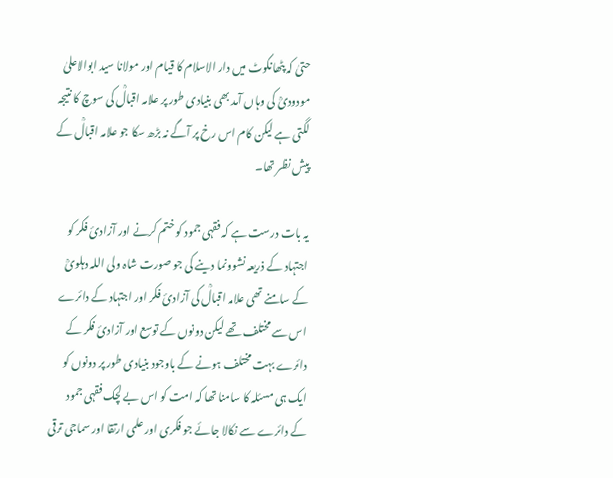حتیٰ کہ پٹھانکوٹ میں دار الاسلام کا قیام اور مولانا سید ابوالاعلیٰ مودودیؒ کی وہاں آمد بھی بنیادی طور پر علامہ اقبالؒ کی سوچ کا نتیجہ لگتی ہے لیکن کام اس رخ پر آگے نہ بڑھ سکا جو علامہ اقبالؒ کے پیش نظر تھا۔

یہ بات درست ہے کہ فقہی جمود کو ختم کرنے اور آزادیٔ فکر کو اجتہاد کے ذریعہ نشوونما دینے کی جو صورت شاہ ولی اللہ دہلویؒ کے سامنے تھی علامہ اقبالؒ کی آزادیٔ فکر اور اجتہاد کے دائرے اس سے مختلف تھے لیکن دونوں کے توسع اور آزادیٔ فکر کے دائرے بہت مختلف ہونے کے باوجود بنیادی طور پر دونوں کو ایک ہی مسئلہ کا سامنا تھا کہ امت کو اس بے لچک فقہی جمود کے دائرے سے نکالا جائے جو فکری اور علمی ارتقا اور سماجی ترقی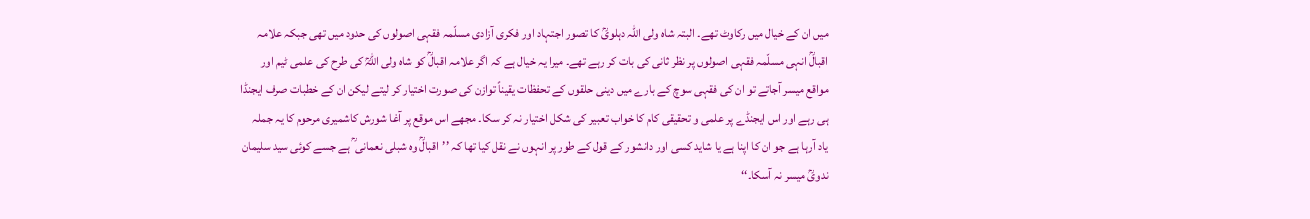میں ان کے خیال میں رکاوٹ تھے۔ البتہ شاہ ولی اللہ دہلویؒ کا تصور اجتہاد اور فکری آزادی مسلّمہ فقہی اصولوں کی حدود میں تھی جبکہ علامہ اقبالؒ انہی مسلّمہ فقہی اصولوں پر نظر ثانی کی بات کر رہے تھے۔ میرا یہ خیال ہے کہ اگر علامہ اقبالؒ کو شاہ ولی اللہؒ کی طرح کی علمی ٹیم اور مواقع میسر آجاتے تو ان کی فقہی سوچ کے بارے میں دینی حلقوں کے تحفظات یقیناً توازن کی صورت اختیار کر لیتے لیکن ان کے خطبات صرف ایجنڈا ہی رہے اور اس ایجنڈے پر علمی و تحقیقی کام کا خواب تعبیر کی شکل اختیار نہ کر سکا۔ مجھے اس موقع پر آغا شورش کاشمیری مرحوم کا یہ جملہ یاد آرہا ہے جو ان کا اپنا ہے یا شاید کسی اور دانشور کے قول کے طور پر انہوں نے نقل کیا تھا کہ ’’اقبالؒ وہ شبلی نعمانی ؒ ہے جسے کوئی سید سلیمان ندویؒ میسر نہ آسکا۔‘‘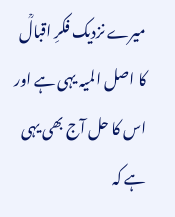میرے نزدیک فکرِ اقبالؒ کا اصل المیہ یہی ہے اور اس کا حل آج بھی یہی ہے کہ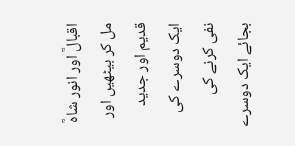اقبالؒ اور انور شاہؒ مل کر بیٹھیں اور قدیم اور جدید ایک دوسرے کی نفی کرنے کی بجائے ایک دوسرے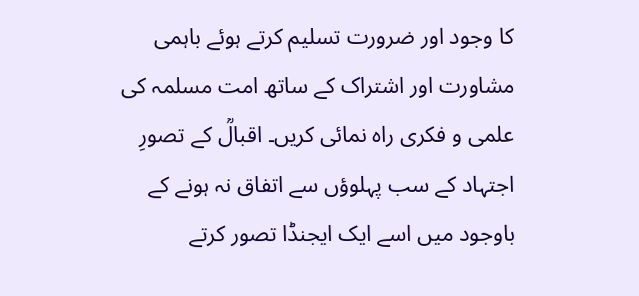کا وجود اور ضرورت تسلیم کرتے ہوئے باہمی مشاورت اور اشتراک کے ساتھ امت مسلمہ کی علمی و فکری راہ نمائی کریں۔ اقبالؒ کے تصورِ اجتہاد کے سب پہلوؤں سے اتفاق نہ ہونے کے باوجود میں اسے ایک ایجنڈا تصور کرتے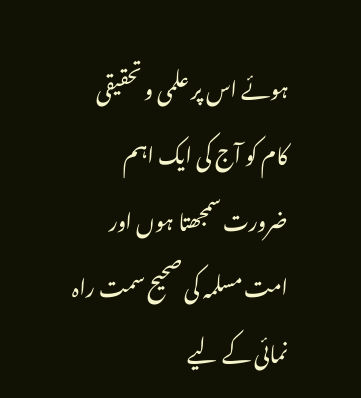ہوئے اس پر علمی و تحقیقی کام کو آج کی ایک اہم ضرورت سمجھتا ہوں اور امت مسلمہ کی صحیح سمت راہ نمائی کے لیے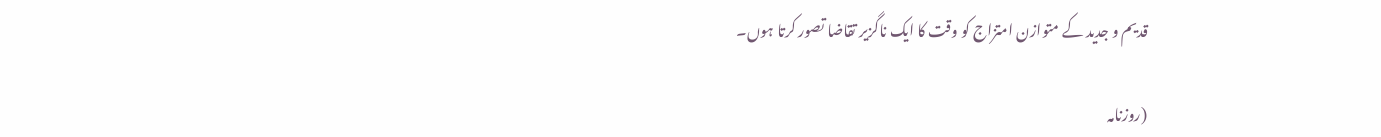قدیم و جدید کے متوازن امتزاج کو وقت کا ایک ناگزیر تقاضا تصور کرتا ہوں۔

(روزنامہ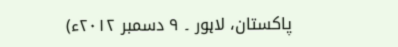پاکستان، لاہور ۔ ۹ دسمبر ۲۰۱۲ء)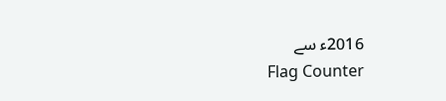2016ء سے
Flag Counter